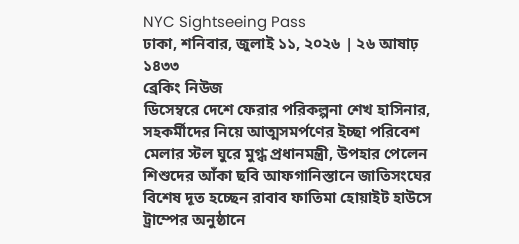NYC Sightseeing Pass
ঢাকা, শনিবার, জুলাই ১১, ২০২৬ | ২৬ আষাঢ় ১৪৩৩
ব্রেকিং নিউজ
ডিসেম্বরে দেশে ফেরার পরিকল্পনা শেখ হাসিনার, সহকর্মীদের নিয়ে আত্মসমর্পণের ইচ্ছা পরিবেশ মেলার স্টল ঘুরে মুগ্ধ প্রধানমন্ত্রী, উপহার পেলেন শিশুদের আঁকা ছবি আফগানিস্তানে জাতিসংঘের বিশেষ দূত হচ্ছেন রাবাব ফাতিমা হোয়াইট হাউসে ট্রাম্পের অনুষ্ঠানে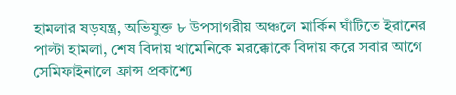হামলার ষড়যন্ত্র, অভিযুক্ত ৮ উপসাগরীয় অঞ্চলে মার্কিন ঘাঁটিতে ইরানের পাল্টা হামলা, শেষ বিদায় খামেনিকে মরক্কোকে বিদায় করে সবার আগে সেমিফাইনালে ফ্রান্স প্রকাশ্যে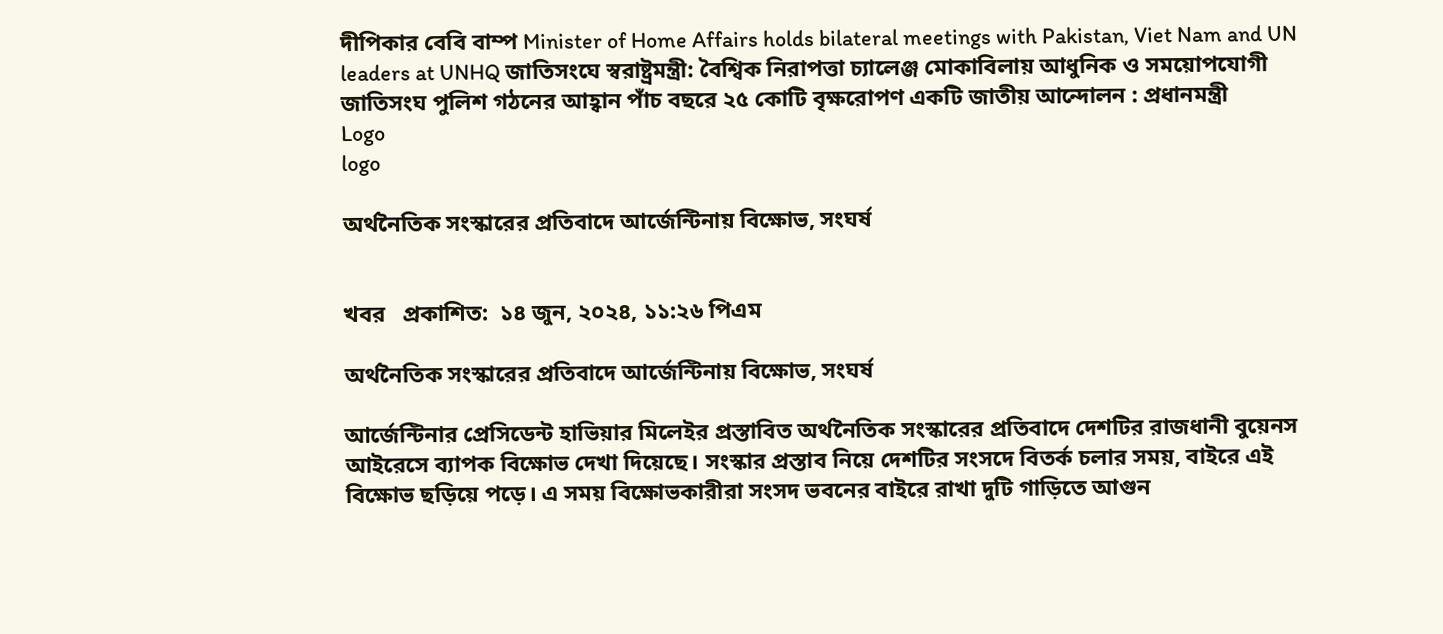দীপিকার বেবি বাম্প Minister of Home Affairs holds bilateral meetings with Pakistan, Viet Nam and UN leaders at UNHQ জাতিসংঘে স্বরাষ্ট্রমন্ত্রী: বৈশ্বিক নিরাপত্তা চ্যালেঞ্জ মোকাবিলায় আধুনিক ও সময়োপযোগী জাতিসংঘ পুলিশ গঠনের আহ্বান পাঁচ বছরে ২৫ কোটি বৃক্ষরোপণ একটি জাতীয় আন্দোলন : প্রধানমন্ত্রী
Logo
logo

অর্থনৈতিক সংস্কারের প্রতিবাদে আর্জেন্টিনায় বিক্ষোভ, সংঘর্ষ


খবর   প্রকাশিত:  ১৪ জুন, ২০২৪, ১১:২৬ পিএম

অর্থনৈতিক সংস্কারের প্রতিবাদে আর্জেন্টিনায় বিক্ষোভ, সংঘর্ষ

আর্জেন্টিনার প্রেসিডেন্ট হাভিয়ার মিলেইর প্রস্তাবিত অর্থনৈতিক সংস্কারের প্রতিবাদে দেশটির রাজধানী বুয়েনস আইরেসে ব্যাপক বিক্ষোভ দেখা দিয়েছে। সংস্কার প্রস্তাব নিয়ে দেশটির সংসদে বিতর্ক চলার সময়, বাইরে এই বিক্ষোভ ছড়িয়ে পড়ে। এ সময় বিক্ষোভকারীরা সংসদ ভবনের বাইরে রাখা দুটি গাড়িতে আগুন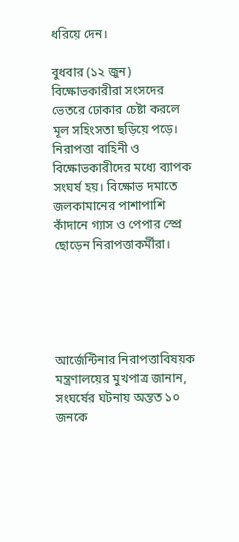ধরিয়ে দেন।

বুধবার (১২ জুন) বিক্ষোভকারীরা সংসদের ভেতরে ঢোকার চেষ্টা করলে মূল সহিংসতা ছড়িয়ে পড়ে। নিরাপত্তা বাহিনী ও বিক্ষোভকারীদের মধ্যে ব্যাপক সংঘর্ষ হয়। বিক্ষোভ দমাতে জলকামানের পাশাপাশি কাঁদানে গ্যাস ও পেপার স্প্রে ছোড়েন নিরাপত্তাকর্মীরা।





আর্জেন্টিনার নিরাপত্তাবিষয়ক মন্ত্রণালয়ের মুখপাত্র জানান, সংঘর্ষের ঘটনায় অন্তত ১০ জনকে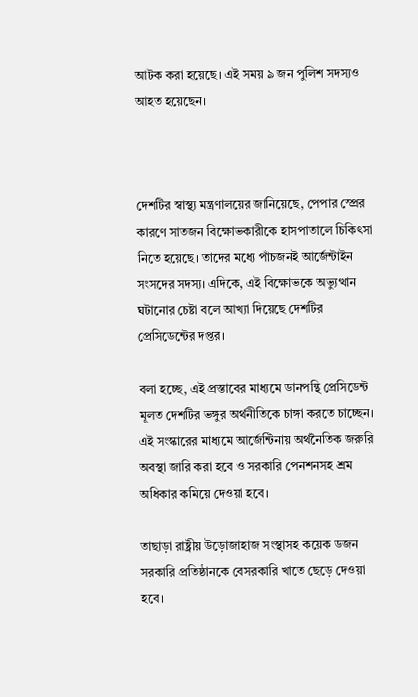আটক করা হয়েছে। এই সময় ৯ জন পুলিশ সদস্যও আহত হয়েছেন।



দেশটির স্বাস্থ্য মন্ত্রণালয়ের জানিয়েছে, পেপার স্প্রের কারণে সাতজন বিক্ষোভকারীকে হাসপাতালে চিকিৎসা নিতে হয়েছে। তাদের মধ্যে পাঁচজনই আর্জেন্টাইন সংসদের সদস্য। এদিকে, এই বিক্ষোভকে অভ্যুত্থান ঘটানোর চেষ্টা বলে আখ্যা দিয়েছে দেশটির প্রেসিডেন্টের দপ্তর।

বলা হচ্ছে, এই প্রস্তাবের মাধ্যমে ডানপন্থি প্রেসিডেন্ট মূলত দেশটির ভঙ্গুর অর্থনীতিকে চাঙ্গা করতে চাচ্ছেন। এই সংস্কারের মাধ্যমে আর্জেন্টিনায় অর্থনৈতিক জরুরি অবস্থা জারি করা হবে ও সরকারি পেনশনসহ শ্রম অধিকার কমিয়ে দেওয়া হবে।

তাছাড়া রাষ্ট্রীয় উড়োজাহাজ সংস্থাসহ কয়েক ডজন সরকারি প্রতিষ্ঠানকে বেসরকারি খাতে ছেড়ে দেওয়া হবে।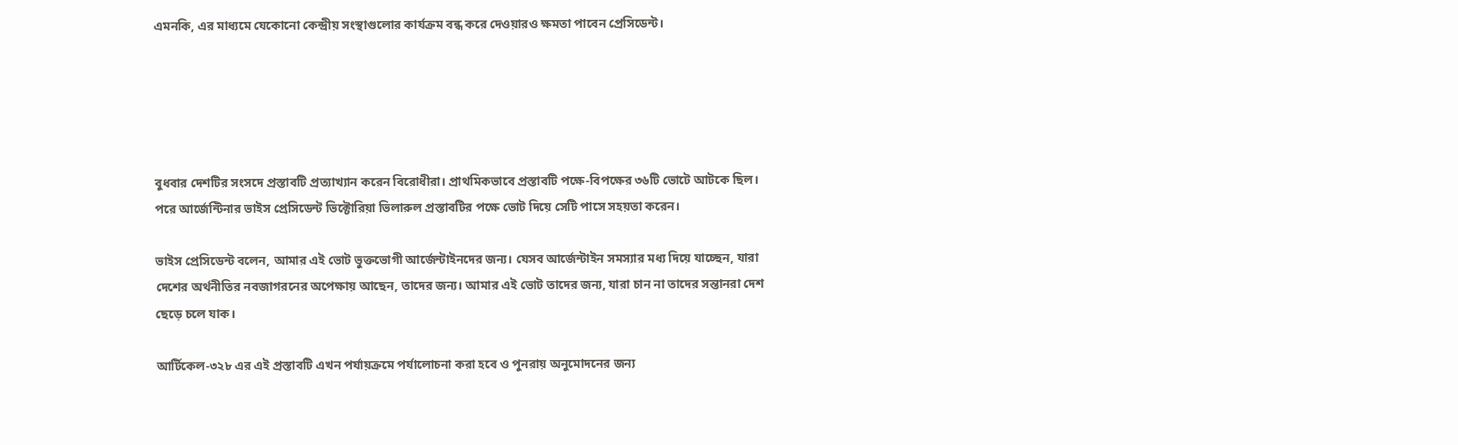এমনকি, এর মাধ্যমে যেকোনো কেন্দ্রীয় সংস্থাগুলোর কার্যক্রম বন্ধ করে দেওয়ারও ক্ষমতা পাবেন প্রেসিডেন্ট।





বুধবার দেশটির সংসদে প্রস্তাবটি প্রত্যাখ্যান করেন বিরোধীরা। প্রাথমিকভাবে প্রস্তাবটি পক্ষে-বিপক্ষের ৩৬টি ভোটে আটকে ছিল। পরে আর্জেন্টিনার ভাইস প্রেসিডেন্ট ভিক্টোরিয়া ভিলারুল প্রস্তাবটির পক্ষে ভোট দিয়ে সেটি পাসে সহয়তা করেন।

ভাইস প্রেসিডেন্ট বলেন, আমার এই ভোট ভুক্তভোগী আর্জেন্টাইনদের জন্য। যেসব আর্জেন্টাইন সমস্যার মধ্য দিয়ে যাচ্ছেন, যারা দেশের অর্থনীতির নবজাগরনের অপেক্ষায় আছেন, তাদের জন্য। আমার এই ভোট তাদের জন্য, যারা চান না তাদের সন্তানরা দেশ ছেড়ে চলে যাক।

আর্টিকেল-৩২৮ এর এই প্রস্তাবটি এখন পর্যায়ক্রমে পর্যালোচনা করা হবে ও পুনরায় অনুমোদনের জন্য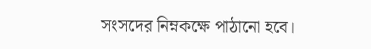সংসদের নিম্নকক্ষে পাঠানো হবে।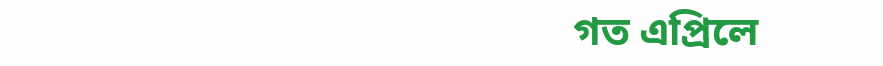গত এপ্রিলে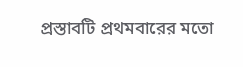প্রস্তাবটি প্রথমবারের মতো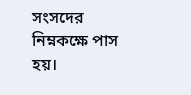সংসদের নিম্নকক্ষে পাস হয়।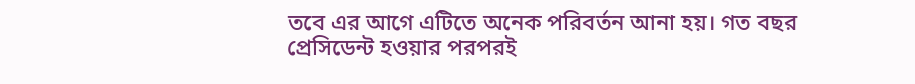তবে এর আগে এটিতে অনেক পরিবর্তন আনা হয়। গত বছর প্রেসিডেন্ট হওয়ার পরপরই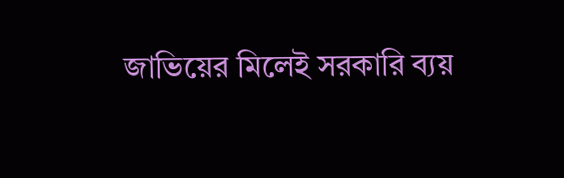জাভিয়ের মিলেই সরকারি ব্যয়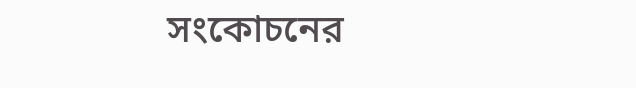সংকোচনের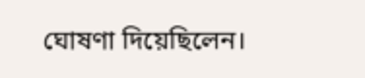ঘোষণা দিয়েছিলেন।